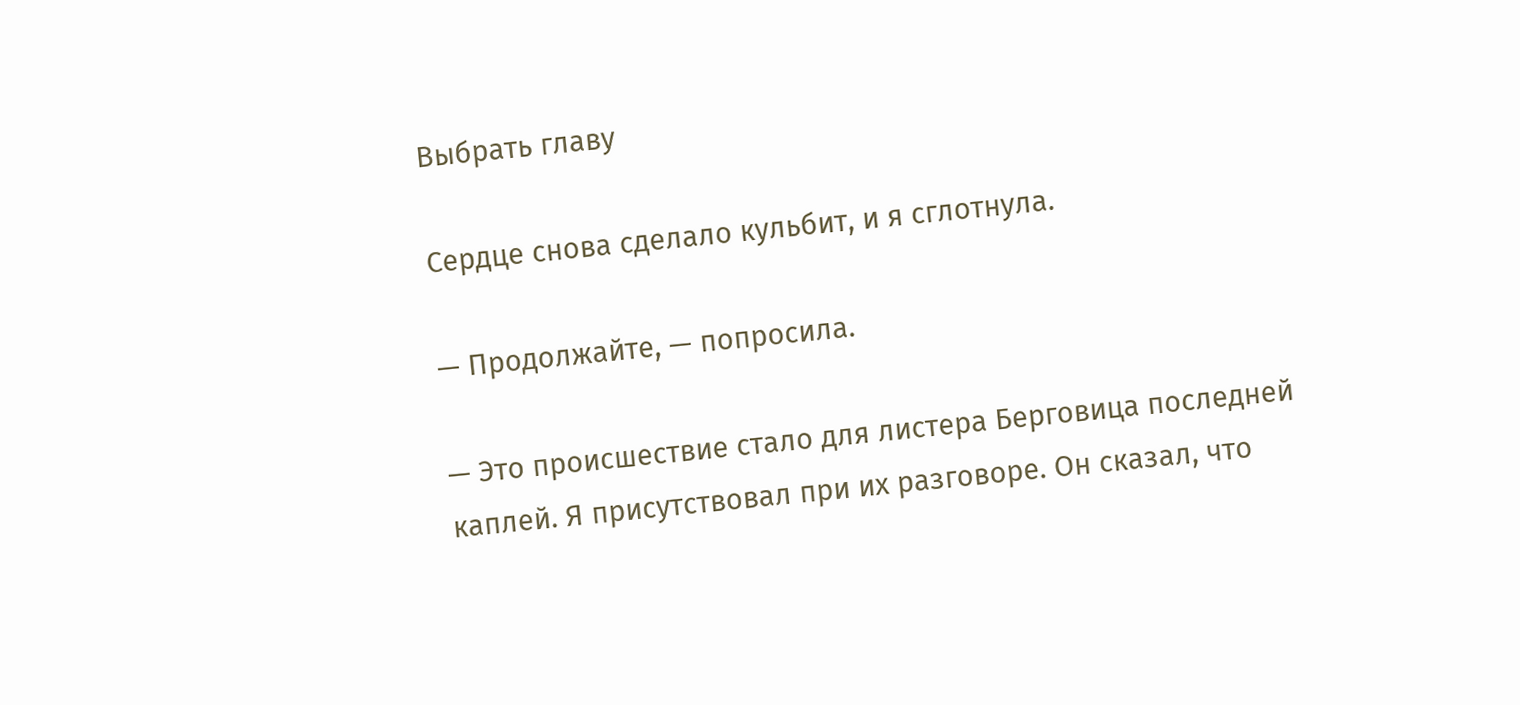Выбрать главу

Сердце снова сделало кульбит, и я сглотнула.

— Продолжайте, — попросила.

— Это происшествие стало для листера Берговица последней каплей. Я присутствовал при их разговоре. Он сказал, что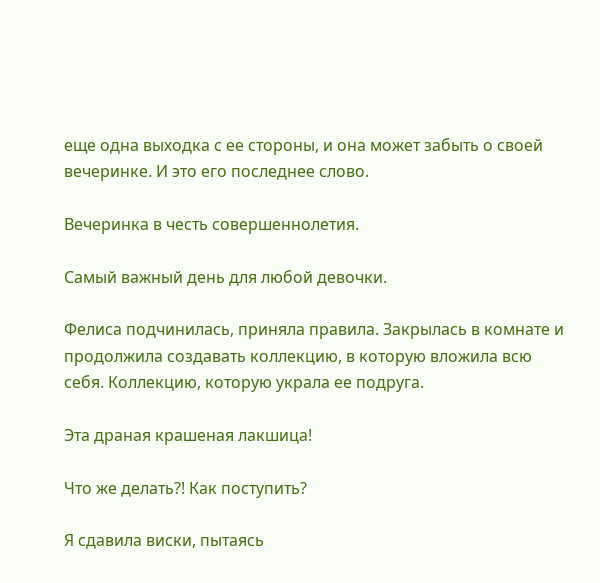еще одна выходка с ее стороны, и она может забыть о своей вечеринке. И это его последнее слово.

Вечеринка в честь совершеннолетия.

Самый важный день для любой девочки.

Фелиса подчинилась, приняла правила. Закрылась в комнате и продолжила создавать коллекцию, в которую вложила всю себя. Коллекцию, которую украла ее подруга.

Эта драная крашеная лакшица!

Что же делать?! Как поступить?

Я сдавила виски, пытаясь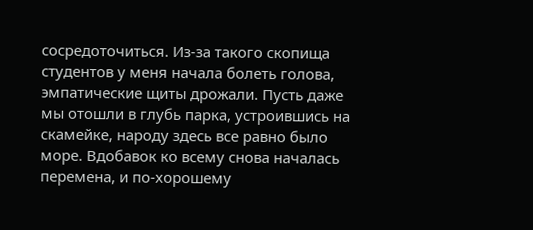сосредоточиться. Из-за такого скопища студентов у меня начала болеть голова, эмпатические щиты дрожали. Пусть даже мы отошли в глубь парка, устроившись на скамейке, народу здесь все равно было море. Вдобавок ко всему снова началась перемена, и по-хорошему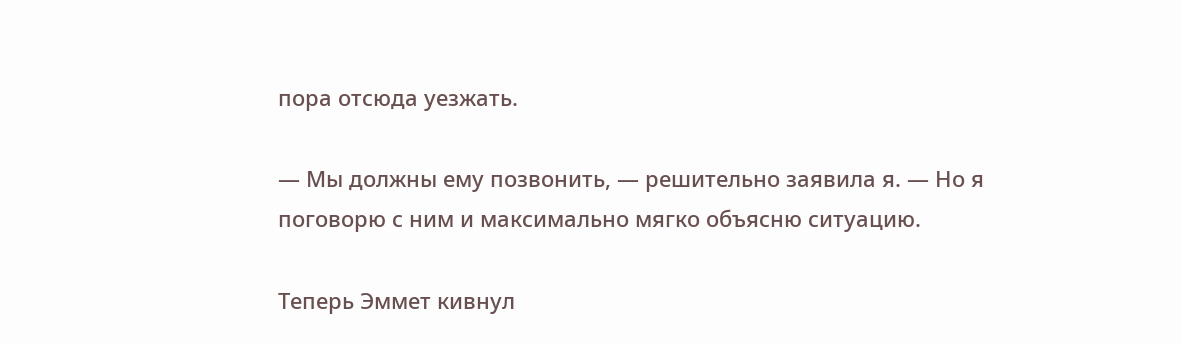пора отсюда уезжать.

— Мы должны ему позвонить, — решительно заявила я. — Но я поговорю с ним и максимально мягко объясню ситуацию.

Теперь Эммет кивнул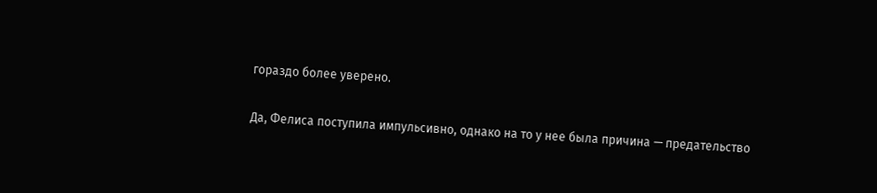гораздо более уверено.

Да, Фелиса поступила импульсивно, однако на то у нее была причина — предательство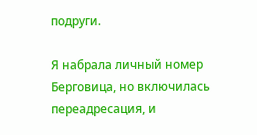подруги.

Я набрала личный номер Берговица, но включилась переадресация, и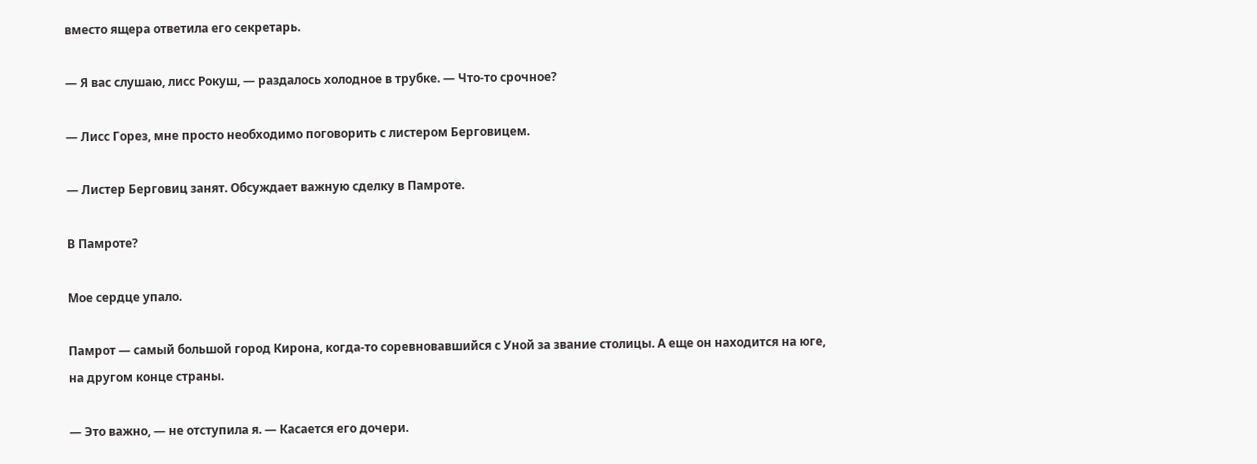вместо ящера ответила его секретарь.

— Я вас слушаю, лисс Рокуш, — раздалось холодное в трубке. — Что-то срочное?

— Лисс Горез, мне просто необходимо поговорить с листером Берговицем.

— Листер Берговиц занят. Обсуждает важную сделку в Памроте.

В Памроте?

Мое сердце упало.

Памрот — самый большой город Кирона, когда-то соревновавшийся с Уной за звание столицы. А еще он находится на юге, на другом конце страны.

— Это важно, — не отступила я. — Касается его дочери.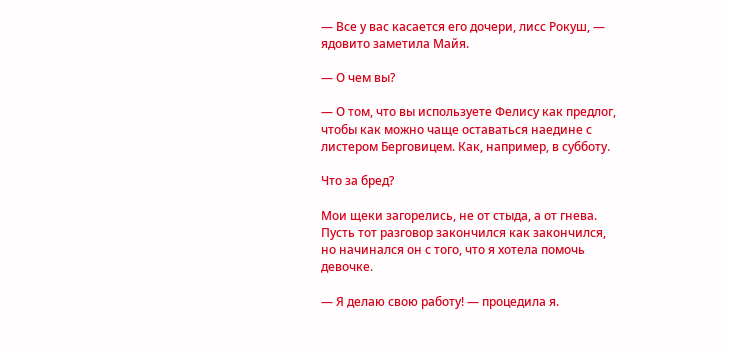— Все у вас касается его дочери, лисс Рокуш, — ядовито заметила Майя.

— О чем вы?

— О том, что вы используете Фелису как предлог, чтобы как можно чаще оставаться наедине с листером Берговицем. Как, например, в субботу.

Что за бред?

Мои щеки загорелись, не от стыда, а от гнева. Пусть тот разговор закончился как закончился, но начинался он с того, что я хотела помочь девочке.

— Я делаю свою работу! — процедила я.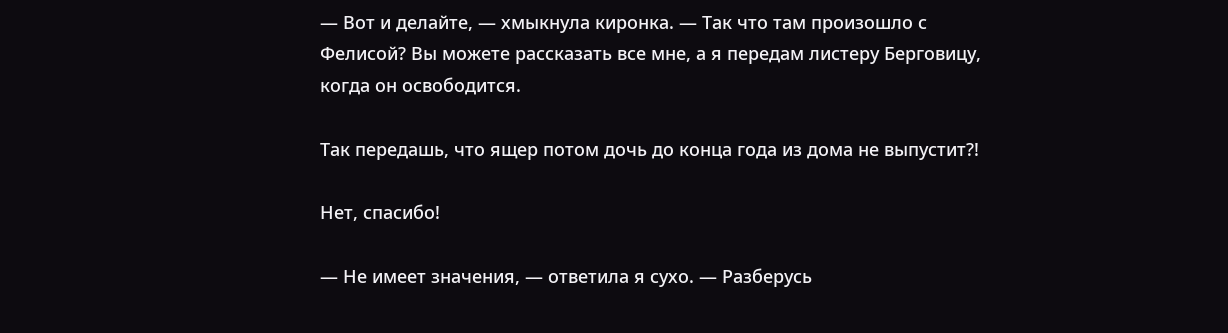— Вот и делайте, — хмыкнула киронка. — Так что там произошло с Фелисой? Вы можете рассказать все мне, а я передам листеру Берговицу, когда он освободится.

Так передашь, что ящер потом дочь до конца года из дома не выпустит?!

Нет, спасибо!

— Не имеет значения, — ответила я сухо. — Разберусь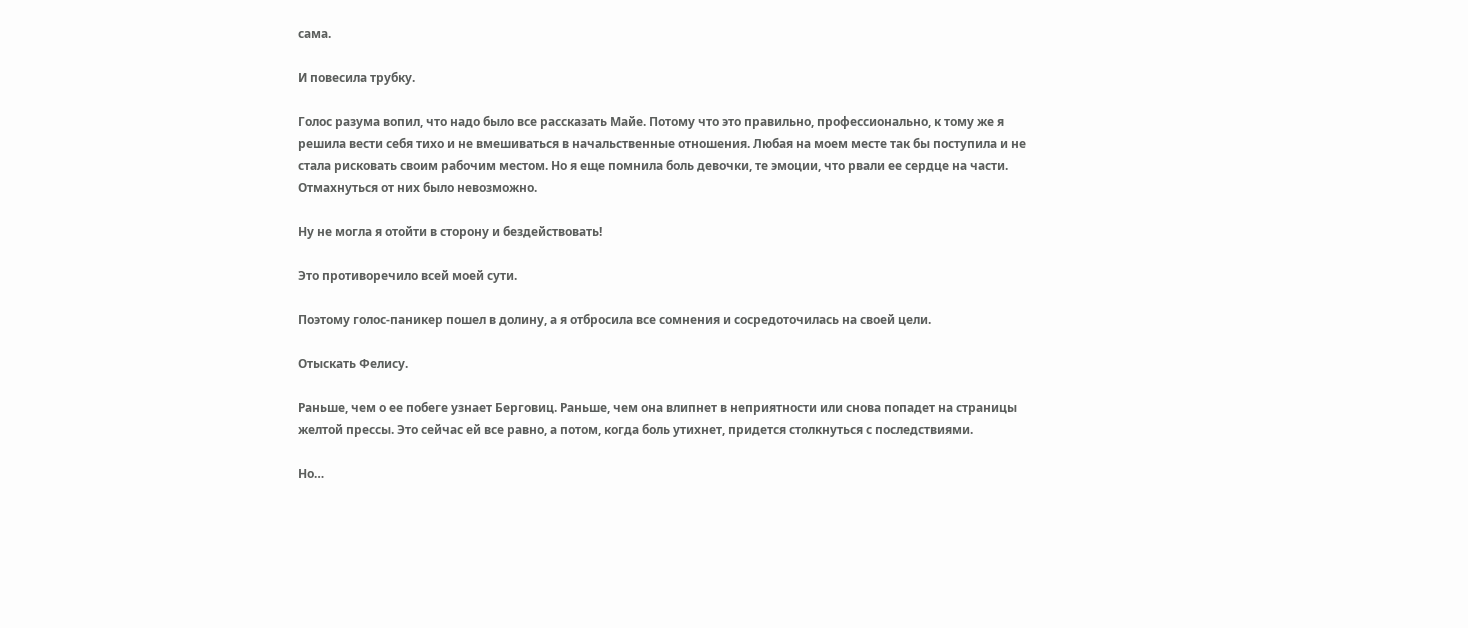сама.

И повесила трубку.

Голос разума вопил, что надо было все рассказать Майе. Потому что это правильно, профессионально, к тому же я решила вести себя тихо и не вмешиваться в начальственные отношения. Любая на моем месте так бы поступила и не стала рисковать своим рабочим местом. Но я еще помнила боль девочки, те эмоции, что рвали ее сердце на части. Отмахнуться от них было невозможно.

Ну не могла я отойти в сторону и бездействовать!

Это противоречило всей моей сути.

Поэтому голос-паникер пошел в долину, а я отбросила все сомнения и сосредоточилась на своей цели.

Отыскать Фелису.

Раньше, чем о ее побеге узнает Берговиц. Раньше, чем она влипнет в неприятности или снова попадет на страницы желтой прессы. Это сейчас ей все равно, а потом, когда боль утихнет, придется столкнуться с последствиями.

Но…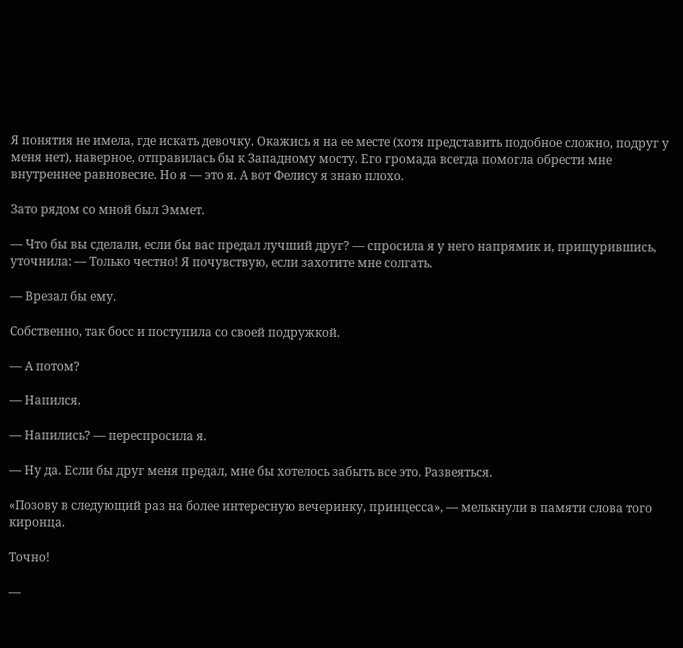Я понятия не имела, где искать девочку. Окажись я на ее месте (хотя представить подобное сложно, подруг у меня нет), наверное, отправилась бы к Западному мосту. Его громада всегда помогла обрести мне внутреннее равновесие. Но я — это я. А вот Фелису я знаю плохо.

Зато рядом со мной был Эммет.

— Что бы вы сделали, если бы вас предал лучший друг? — спросила я у него напрямик и, прищурившись, уточнила: — Только честно! Я почувствую, если захотите мне солгать.

— Врезал бы ему.

Собственно, так босс и поступила со своей подружкой.

— А потом?

— Напился.

— Напились? — переспросила я.

— Ну да. Если бы друг меня предал, мне бы хотелось забыть все это. Развеяться.

«Позову в следующий раз на более интересную вечеринку, принцесса», — мелькнули в памяти слова того киронца.

Точно!

—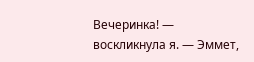Вечеринка! — воскликнула я. — Эммет,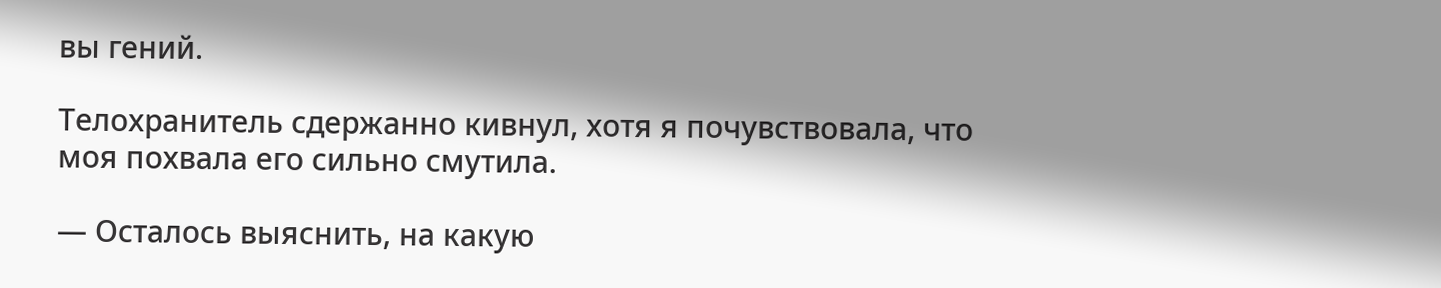вы гений.

Телохранитель сдержанно кивнул, хотя я почувствовала, что моя похвала его сильно смутила.

— Осталось выяснить, на какую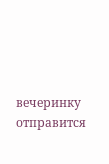вечеринку отправится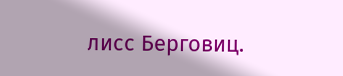лисс Берговиц.